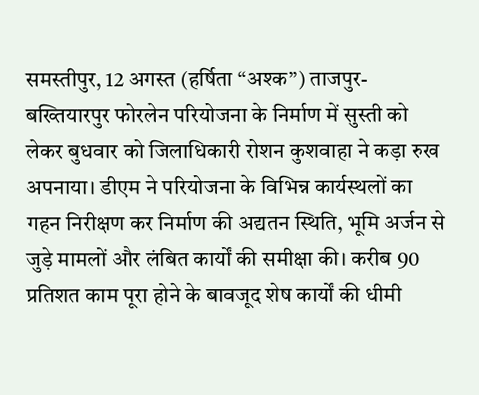समस्तीपुर, 12 अगस्त (हर्षिता “अश्क”) ताजपुर-बख्तियारपुर फोरलेन परियोजना के निर्माण में सुस्ती को लेकर बुधवार को जिलाधिकारी रोशन कुशवाहा ने कड़ा रुख अपनाया। डीएम ने परियोजना के विभिन्न कार्यस्थलों का गहन निरीक्षण कर निर्माण की अद्यतन स्थिति, भूमि अर्जन से जुड़े मामलों और लंबित कार्यों की समीक्षा की। करीब 90 प्रतिशत काम पूरा होने के बावजूद शेष कार्यों की धीमी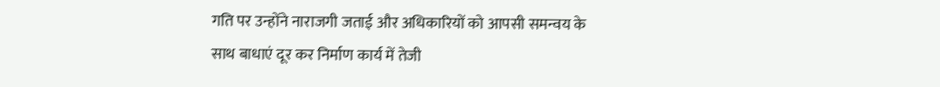गति पर उन्होंने नाराजगी जताई और अधिकारियों को आपसी समन्वय के साथ बाधाएं दूर कर निर्माण कार्य में तेजी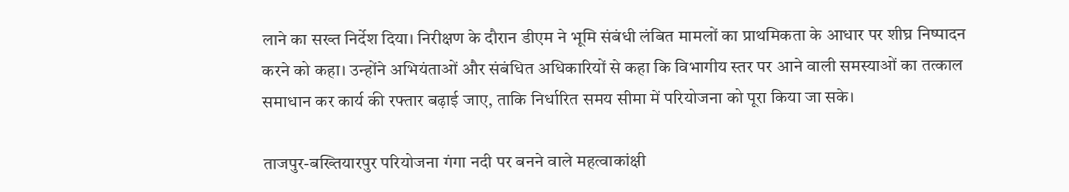लाने का सख्त निर्देश दिया। निरीक्षण के दौरान डीएम ने भूमि संबंधी लंबित मामलों का प्राथमिकता के आधार पर शीघ्र निष्पादन करने को कहा। उन्होंने अभियंताओं और संबंधित अधिकारियों से कहा कि विभागीय स्तर पर आने वाली समस्याओं का तत्काल समाधान कर कार्य की रफ्तार बढ़ाई जाए, ताकि निर्धारित समय सीमा में परियोजना को पूरा किया जा सके।

ताजपुर-बख्तियारपुर परियोजना गंगा नदी पर बनने वाले महत्वाकांक्षी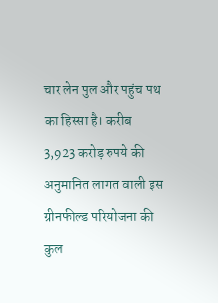चार लेन पुल और पहुंच पथ का हिस्सा है। करीब 3,923 करोड़ रुपये की अनुमानित लागत वाली इस ग्रीनफील्ड परियोजना की कुल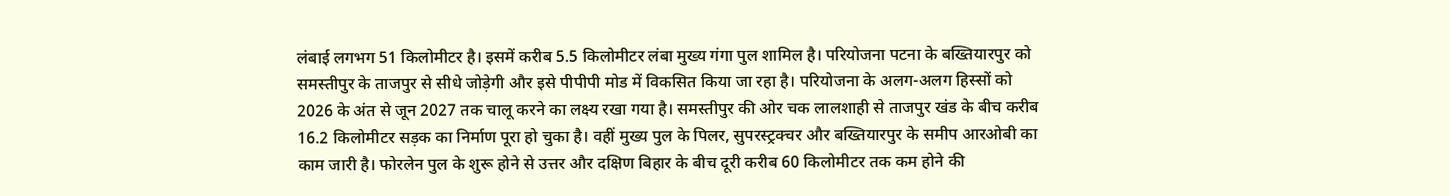लंबाई लगभग 51 किलोमीटर है। इसमें करीब 5.5 किलोमीटर लंबा मुख्य गंगा पुल शामिल है। परियोजना पटना के बख्तियारपुर को समस्तीपुर के ताजपुर से सीधे जोड़ेगी और इसे पीपीपी मोड में विकसित किया जा रहा है। परियोजना के अलग-अलग हिस्सों को 2026 के अंत से जून 2027 तक चालू करने का लक्ष्य रखा गया है। समस्तीपुर की ओर चक लालशाही से ताजपुर खंड के बीच करीब 16.2 किलोमीटर सड़क का निर्माण पूरा हो चुका है। वहीं मुख्य पुल के पिलर, सुपरस्ट्रक्चर और बख्तियारपुर के समीप आरओबी का काम जारी है। फोरलेन पुल के शुरू होने से उत्तर और दक्षिण बिहार के बीच दूरी करीब 60 किलोमीटर तक कम होने की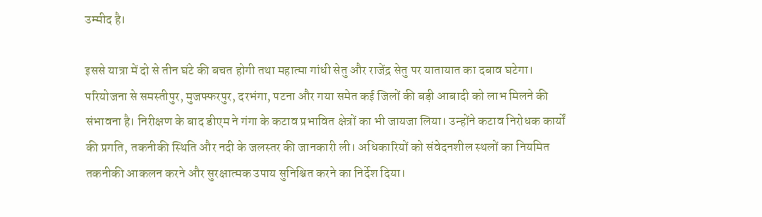उम्मीद है।

इससे यात्रा में दो से तीन घंटे की बचत होगी तथा महात्मा गांधी सेतु और राजेंद्र सेतु पर यातायात का दबाव घटेगा। परियोजना से समस्तीपुर, मुजफ्फरपुर, दरभंगा, पटना और गया समेत कई जिलों की बड़ी आबादी को लाभ मिलने की संभावना है। निरीक्षण के बाद डीएम ने गंगा के कटाव प्रभावित क्षेत्रों का भी जायजा लिया। उन्होंने कटाव निरोधक कार्यों की प्रगति, तकनीकी स्थिति और नदी के जलस्तर की जानकारी ली। अधिकारियों को संवेदनशील स्थलों का नियमित तकनीकी आकलन करने और सुरक्षात्मक उपाय सुनिश्चित करने का निर्देश दिया।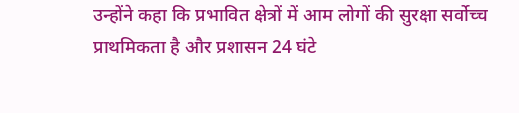उन्होंने कहा कि प्रभावित क्षेत्रों में आम लोगों की सुरक्षा सर्वोच्च प्राथमिकता है और प्रशासन 24 घंटे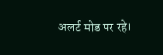अलर्ट मोड पर रहे।